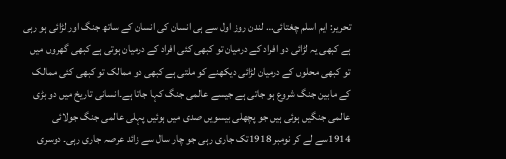تحریر: ایم اسلم چغتائی… لندن روز اول سے ہی انسان کی انسان کے ساتھ جنگ اور لڑائی ہو رہی ہے کبھی یہ لڑائی دو افراد کے درمیان تو کبھی کئی افراد کے درمیان ہوتی ہے کبھی گھروں میں تو کبھی محلوں کے درمیان لڑائی دیکھنے کو ملتی ہے کبھی دو ممالک تو کبھی کئی ممالک کے مابین جنگ شروع ہو جاتی ہے جیسے عالمی جنگ کہا جاتا ہے۔انسانی تاریخ میں دو بڑی عالمی جنگیں ہوئی ہیں جو پچھلی بیسویں صدی میں ہوئیں پہلی عالمی جنگ جولائی 1914سے لے کر نومبر 1918تک جاری رہی جو چار سال سے زائد عرصہ جاری رہی۔ دوسری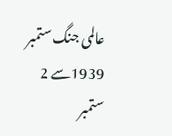عالمی جنگ ستمبر 1939سے 2 ستمبر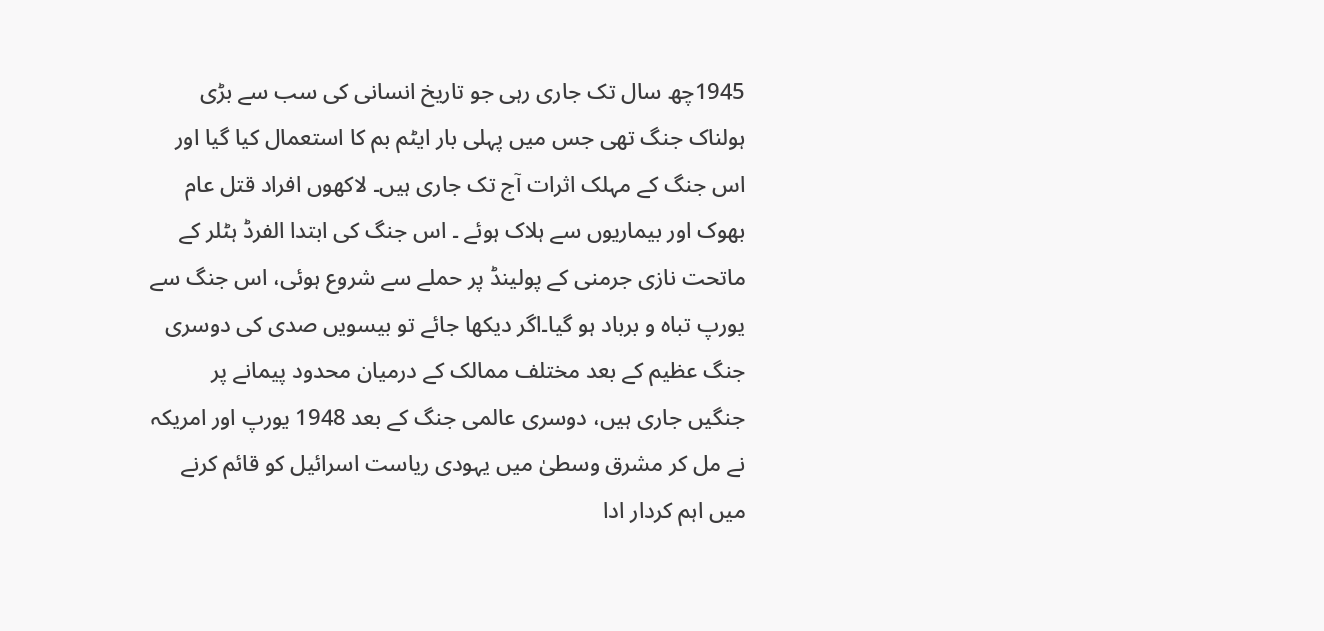1945چھ سال تک جاری رہی جو تاریخ انسانی کی سب سے بڑی ہولناک جنگ تھی جس میں پہلی بار ایٹم بم کا استعمال کیا گیا اور اس جنگ کے مہلک اثرات آج تک جاری ہیں۔ لاکھوں افراد قتل عام بھوک اور بیماریوں سے ہلاک ہوئے ۔ اس جنگ کی ابتدا الفرڈ ہٹلر کے ماتحت نازی جرمنی کے پولینڈ پر حملے سے شروع ہوئی، اس جنگ سے یورپ تباہ و برباد ہو گیا۔اگر دیکھا جائے تو بیسویں صدی کی دوسری جنگ عظیم کے بعد مختلف ممالک کے درمیان محدود پیمانے پر جنگیں جاری ہیں، دوسری عالمی جنگ کے بعد 1948 یورپ اور امریکہ نے مل کر مشرق وسطیٰ میں یہودی ریاست اسرائیل کو قائم کرنے میں اہم کردار ادا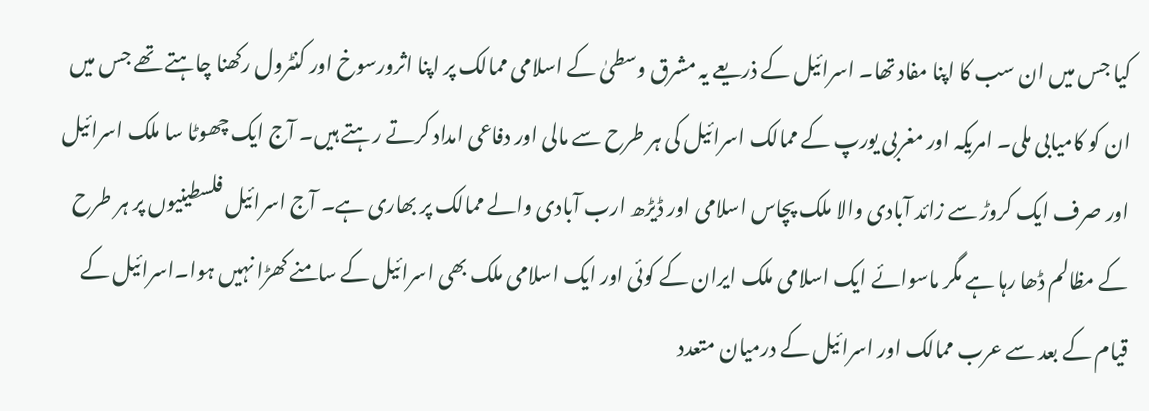کیا جس میں ان سب کا اپنا مفاد تھا۔ اسرائیل کے ذریعے یہ مشرق وسطیٰ کے اسلامی ممالک پر اپنا اثرورسوخ اور کنٹرول رکھنا چاہتے تھے جس میں ان کو کامیابی ملی۔ امریکہ اور مغربی یورپ کے ممالک اسرائیل کی ہر طرح سے مالی اور دفاعی امداد کرتے رہتے ہیں۔ آج ایک چھوٹا سا ملک اسرائیل اور صرف ایک کروڑ سے زائد آبادی والا ملک پچاس اسلامی اور ڈیڑھ ارب آبادی والے ممالک پر بھاری ہے۔ آج اسرائیل فلسطینیوں پر ہر طرح کے مظالم ڈھا رہا ہے مگر ماسوائے ایک اسلامی ملک ایران کے کوئی اور ایک اسلامی ملک بھی اسرائیل کے سامنے کھڑا نہیں ہوا۔اسرائیل کے قیام کے بعد سے عرب ممالک اور اسرائیل کے درمیان متعدد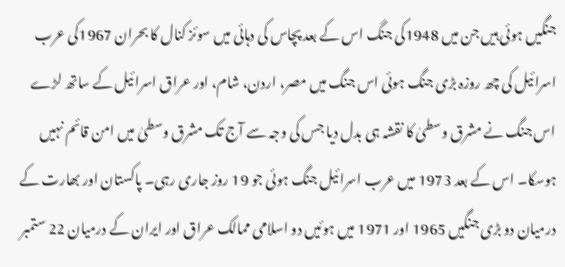جنگیں ہوئی ہیں جن میں 1948کی جنگ اس کے بعد پچاس کی دہائی میں سوئز کنال کا بحران 1967کی عرب اسرائیل کی چھ روزہ بڑی جنگ ہوئی اس جنگ میں مصر، اردن، شام، اور عراق اسرائیل کے ساتھ لڑے اس جنگ نے مشرق وسطیٰ کا نقشہ ہی بدل دیا جس کی وجہ سے آج تک مشرق وسطیٰ میں امن قائم نہیں ہوسکا۔ اس کے بعد 1973 میں عرب اسرائیل جنگ ہوئی جو 19 روز جاری رہی۔ پاکستان اور بھارت کے درمیان دو بڑی جنگیں 1965 اور 1971 میں ہوئیں دو اسلامی ممالک عراق اور ایران کے درمیان 22 ستمبر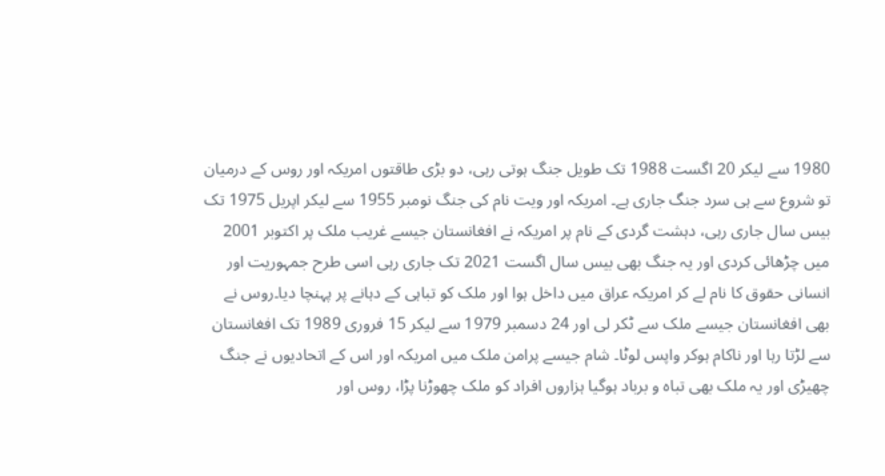1980 سے لیکر 20 اگست 1988 تک طویل جنگ ہوتی رہی، دو بڑی طاقتوں امریکہ اور روس کے درمیان تو شروع سے ہی سرد جنگ جاری ہے۔ امریکہ اور ویت نام کی جنگ نومبر 1955 سے لیکر اپریل 1975 تک بیس سال جاری رہی، دہشت گردی کے نام پر امریکہ نے افغانستان جیسے غریب ملک پر اکتوبر 2001 میں چڑھائی کردی اور یہ جنگ بھی بیس سال اگست 2021 تک جاری رہی اسی طرح جمہوریت اور انسانی حقوق کا نام لے کر امریکہ عراق میں داخل ہوا اور ملک کو تباہی کے دہانے پر پہنچا دیا۔روس نے بھی افغانستان جیسے ملک سے ٹکر لی اور 24 دسمبر 1979 سے لیکر 15 فروری 1989 تک افغانستان سے لڑتا رہا اور ناکام ہوکر واپس لوٹا۔ شام جیسے پرامن ملک میں امریکہ اور اس کے اتحادیوں نے جنگ چھیڑی اور یہ ملک بھی تباہ و برباد ہوگیا ہزاروں افراد کو ملک چھوڑنا پڑا، روس اور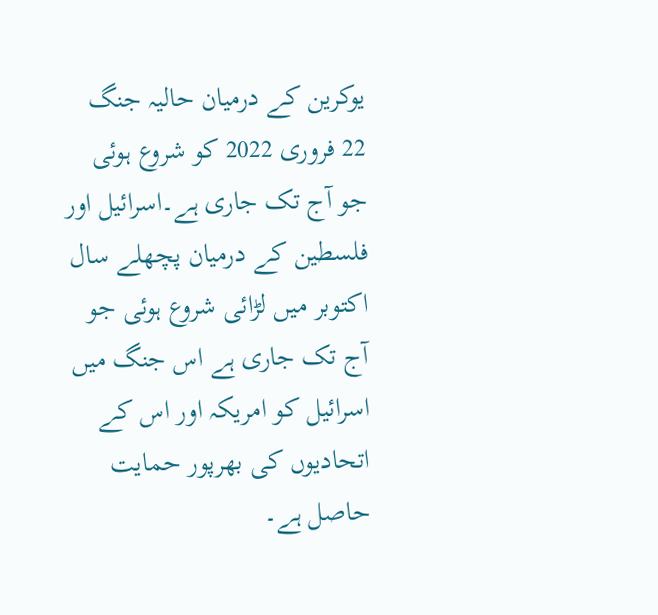یوکرین کے درمیان حالیہ جنگ 22 فروری 2022 کو شروع ہوئی جو آج تک جاری ہے۔اسرائیل اور فلسطین کے درمیان پچھلے سال اکتوبر میں لڑائی شروع ہوئی جو آج تک جاری ہے اس جنگ میں اسرائیل کو امریکہ اور اس کے اتحادیوں کی بھرپور حمایت حاصل ہے۔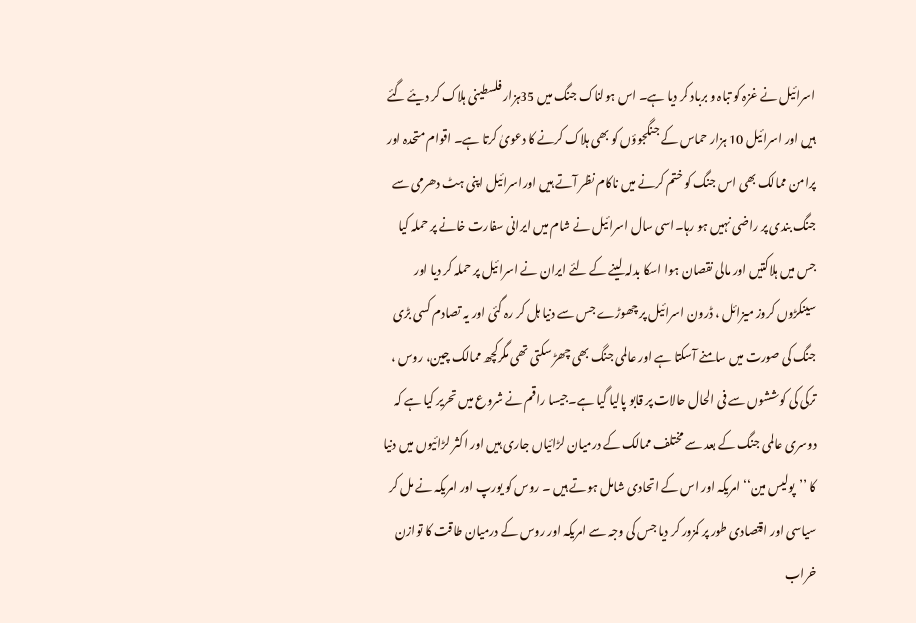اسرائیل نے غزہ کو تباہ و برباد کر دیا ہے۔ اس ہولناک جنگ میں 35ہزار فلسطینی ہلاک کر دیئے گئے ہیں اور اسرائیل 10 ہزار حماس کے جنگجوؤں کو بھی ہلاک کرنے کا دعویٰ کرتا ہے۔ اقوام متحدہ اور پرامن ممالک بھی اس جنگ کو ختم کرنے میں ناکام نظر آتے ہیں اوراسرائیل اپنی ہٹ دھرمی سے جنگ بندی پر راضی نہیں ہو رہا۔اسی سال اسرائیل نے شام میں ایرانی سفارت خانے پر حملہ کیا جس میں ہلاکتیں اور مالی نقصان ہوا اسکا بدلہ لینے کے لئے ایران نے اسرائیل پر حملہ کر دیا اور سینکڑوں کروز میزائل ، ڈرون اسرائیل پر چھوڑے جس سے دنیا ہل کر رہ گئی اور یہ تصادم کسی بڑی جنگ کی صورت میں سامنے آسکتا ہے اور عالمی جنگ بھی چھڑ سکتی تھی مگرکچھ ممالک چین، روس ، ترکی کی کوششوں سے فی الحال حالات پر قابو پالیا گیا ہے۔جیسا راقم نے شروع میں تحریر کیا ہے کہ دوسری عالمی جنگ کے بعد سے مختلف ممالک کے درمیان لڑائیاں جاری ہیں اور اکثر لڑائیوں میں دنیا کا ’’پولیس مین‘‘ امریکہ اور اس کے اتحادی شامل ہوتے ہیں ۔ روس کو یورپ اور امریکہ نے مل کر سیاسی اور اقتصادی طور پر کمزور کر دیا جس کی وجہ سے امریکہ اور روس کے درمیان طاقت کا توازن خراب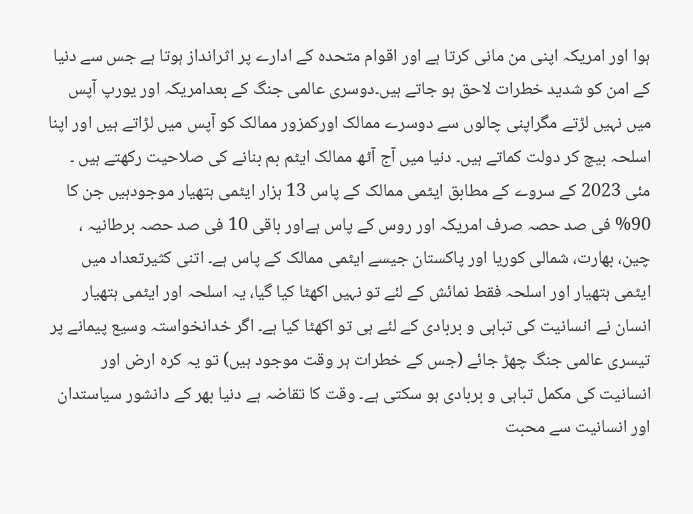ہوا اور امریکہ اپنی من مانی کرتا ہے اور اقوام متحدہ کے ادارے پر اثرانداز ہوتا ہے جس سے دنیا کے امن کو شدید خطرات لاحق ہو جاتے ہیں۔دوسری عالمی جنگ کے بعدامریکہ اور یورپ آپس میں نہیں لڑتے مگراپنی چالوں سے دوسرے ممالک اورکمزور ممالک کو آپس میں لڑاتے ہیں اور اپنا اسلحہ بیچ کر دولت کماتے ہیں۔ دنیا میں آج آٹھ ممالک ایٹم بم بنانے کی صلاحیت رکھتے ہیں ۔ مئی 2023 کے سروے کے مطابق ایٹمی ممالک کے پاس 13 ہزار ایٹمی ہتھیار موجودہیں جن کا 90% فی صد حصہ صرف امریکہ اور روس کے پاس ہےاور باقی 10 فی صد حصہ برطانیہ ، چین، بھارت، شمالی کوریا اور پاکستان جیسے ایٹمی ممالک کے پاس ہے۔ اتنی کثیرتعداد میں ایٹمی ہتھیار اور اسلحہ فقط نمائش کے لئے تو نہیں اکھٹا کیا گیا، یہ اسلحہ اور ایٹمی ہتھیار انسان نے انسانیت کی تباہی و بربادی کے لئے ہی تو اکھٹا کیا ہے۔ اگر خدانخواستہ وسیع پیمانے پر تیسری عالمی جنگ چھڑ جائے (جس کے خطرات ہر وقت موجود ہیں) تو یہ کرہ ارض اور انسانیت کی مکمل تباہی و بربادی ہو سکتی ہے۔ وقت کا تقاضہ ہے دنیا بھر کے دانشور سیاستدان اور انسانیت سے محبت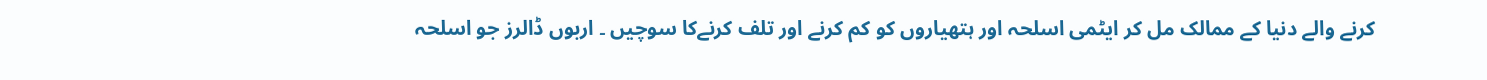کرنے والے دنیا کے ممالک مل کر ایٹمی اسلحہ اور ہتھیاروں کو کم کرنے اور تلف کرنےکا سوچیں ۔ اربوں ڈالرز جو اسلحہ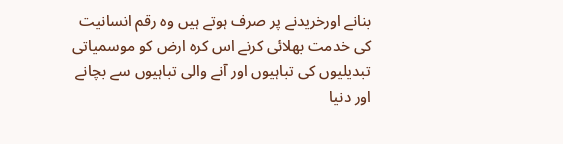بنانے اورخریدنے پر صرف ہوتے ہیں وہ رقم انسانیت کی خدمت بھلائی کرنے اس کرہ ارض کو موسمیاتی تبدیلیوں کی تباہیوں اور آنے والی تباہیوں سے بچانے اور دنیا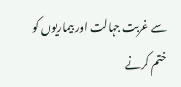سے غربت جہالت اور بیماریوں کو ختم کرنے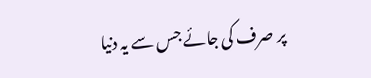پر صرف کی جائے جس سے یہ دنیا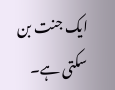ایک جنت بن سکتی ہے۔